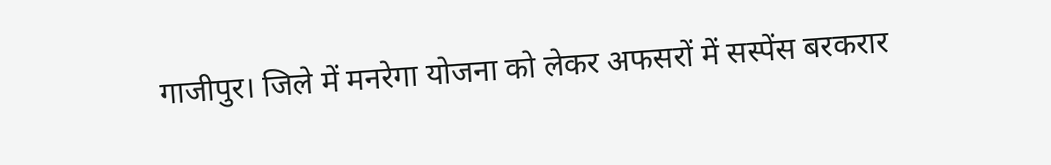गाजीपुर। जिले में मनरेगा योजना को लेकर अफसरों में सस्पेंस बरकरार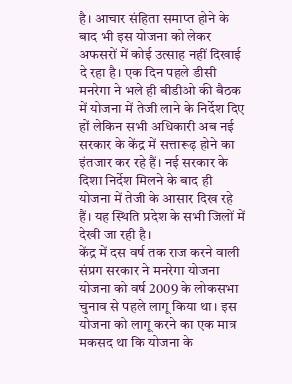है। आचार संहिता समाप्त होने के बाद भी इस योजना को लेकर अफसरों में कोई उत्साह नहीं दिखाई दे रहा है। एक दिन पहले डीसी मनरेगा ने भले ही बीडीओ की बैठक में योजना में तेजी लाने के निर्देश दिए हों लेकिन सभी अधिकारी अब नई सरकार के केंद्र में सत्तारूढ़ होने का इंतजार कर रहे हैं। नई सरकार के दिशा निर्देश मिलने के बाद ही योजना में तेजी के आसार दिख रहे हैं। यह स्थिति प्रदेश के सभी जिलों में देखी जा रही है।
केंद्र में दस वर्ष तक राज करने वाली संप्रग सरकार ने मनरेगा योजना योजना को वर्ष 2009 के लोकसभा चुनाव से पहले लागू किया था। इस योजना को लागू करने का एक मात्र मकसद था कि योजना के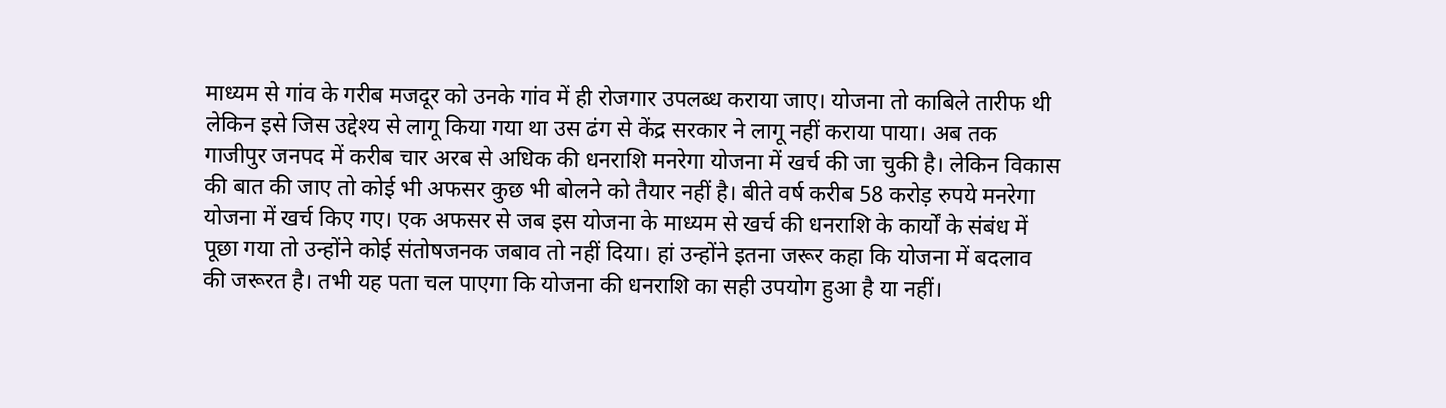माध्यम से गांव के गरीब मजदूर को उनके गांव में ही रोजगार उपलब्ध कराया जाए। योजना तो काबिले तारीफ थी लेकिन इसे जिस उद्देश्य से लागू किया गया था उस ढंग से केंद्र सरकार ने लागू नहीं कराया पाया। अब तक गाजीपुर जनपद में करीब चार अरब से अधिक की धनराशि मनरेगा योजना में खर्च की जा चुकी है। लेकिन विकास की बात की जाए तो कोई भी अफसर कुछ भी बोलने को तैयार नहीं है। बीते वर्ष करीब 58 करोड़ रुपये मनरेगा योजना में खर्च किए गए। एक अफसर से जब इस योजना के माध्यम से खर्च की धनराशि के कार्यों के संबंध में पूछा गया तो उन्होंने कोई संतोषजनक जबाव तो नहीं दिया। हां उन्होंने इतना जरूर कहा कि योजना में बदलाव की जरूरत है। तभी यह पता चल पाएगा कि योजना की धनराशि का सही उपयोग हुआ है या नहीं।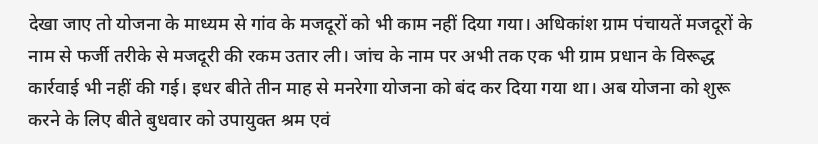देखा जाए तो योजना के माध्यम से गांव के मजदूरों को भी काम नहीं दिया गया। अधिकांश ग्राम पंचायतें मजदूरों के नाम से फर्जी तरीके से मजदूरी की रकम उतार ली। जांच के नाम पर अभी तक एक भी ग्राम प्रधान के विरूद्ध कार्रवाई भी नहीं की गई। इधर बीते तीन माह से मनरेगा योजना को बंद कर दिया गया था। अब योजना को शुरू करने के लिए बीते बुधवार को उपायुक्त श्रम एवं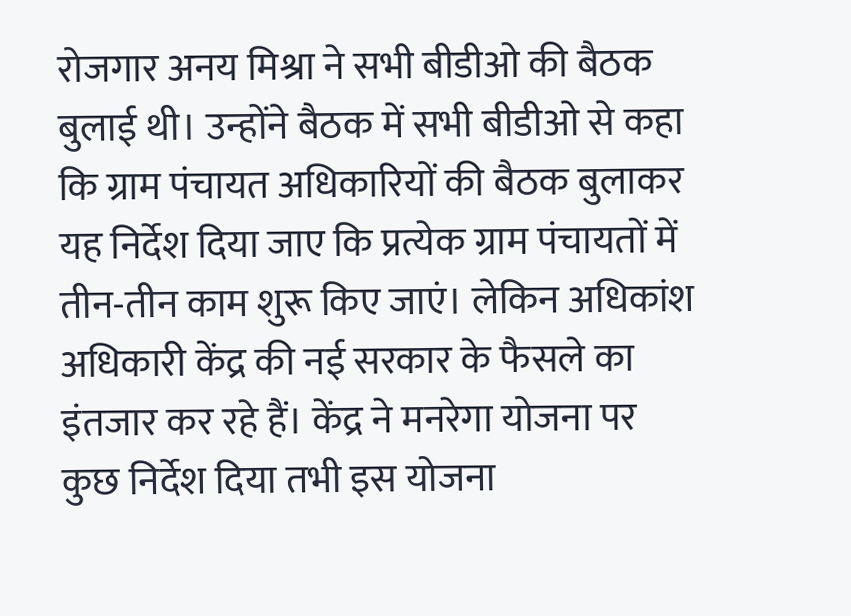रोजगार अनय मिश्रा ने सभी बीडीओ की बैठक बुलाई थी। उन्होंने बैठक में सभी बीडीओ से कहा कि ग्राम पंचायत अधिकारियों की बैठक बुलाकर यह निर्देश दिया जाए कि प्रत्येक ग्राम पंचायतों में तीन-तीन काम शुरू किए जाएं। लेकिन अधिकांश अधिकारी केंद्र की नई सरकार के फैसले का इंतजार कर रहे हैं। केंद्र ने मनरेगा योजना पर कुछ निर्देश दिया तभी इस योजना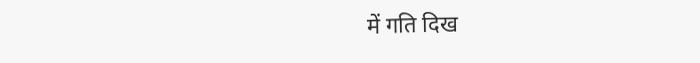में गति दिख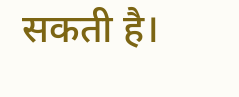सकती है।